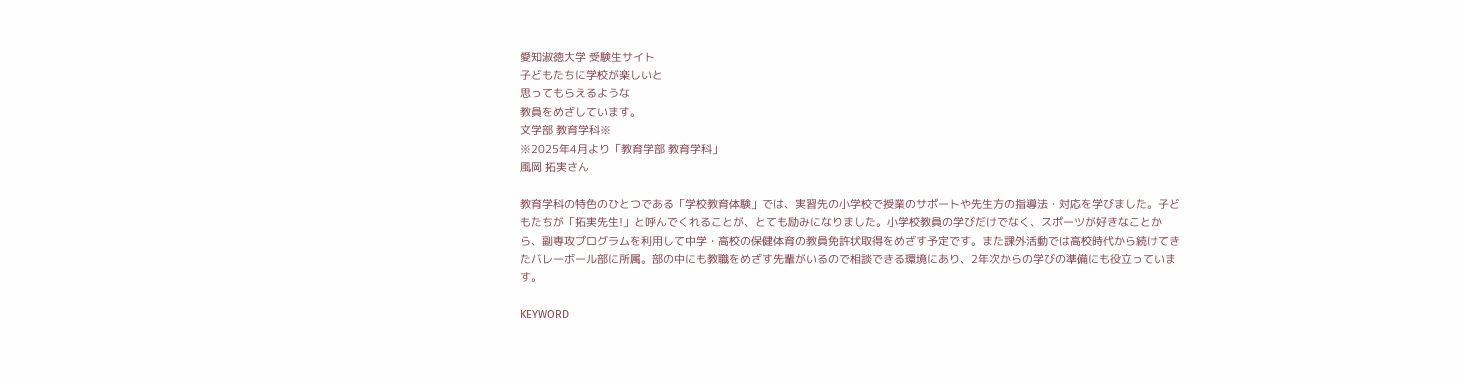愛知淑徳大学 受験生サイト
子どもたちに学校が楽しいと
思ってもらえるような
教員をめざしています。
文学部 教育学科※
※2025年4月より「教育学部 教育学科」
風岡 拓実さん

教育学科の特色のひとつである「学校教育体験」では、実習先の小学校で授業のサポートや先生方の指導法・対応を学びました。子どもたちが「拓実先生!」と呼んでくれることが、とても励みになりました。小学校教員の学びだけでなく、スポーツが好きなことから、副専攻プログラムを利用して中学・高校の保健体育の教員免許状取得をめざす予定です。また課外活動では高校時代から続けてきたバレーボール部に所属。部の中にも教職をめざす先輩がいるので相談できる環境にあり、2年次からの学びの準備にも役立っています。

KEYWORD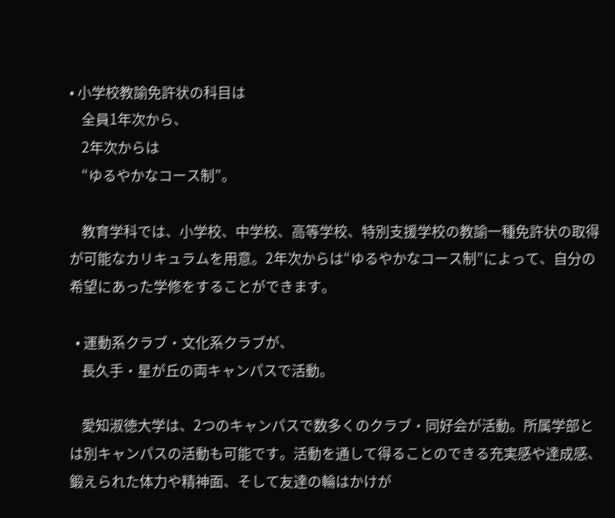• 小学校教諭免許状の科目は
    全員1年次から、
    2年次からは
    “ゆるやかなコース制”。

    教育学科では、小学校、中学校、高等学校、特別支援学校の教諭一種免許状の取得が可能なカリキュラムを用意。2年次からは“ゆるやかなコース制”によって、自分の希望にあった学修をすることができます。

  • 運動系クラブ・文化系クラブが、
    長久手・星が丘の両キャンパスで活動。

    愛知淑徳大学は、2つのキャンパスで数多くのクラブ・同好会が活動。所属学部とは別キャンパスの活動も可能です。活動を通して得ることのできる充実感や達成感、鍛えられた体力や精神面、そして友達の輪はかけが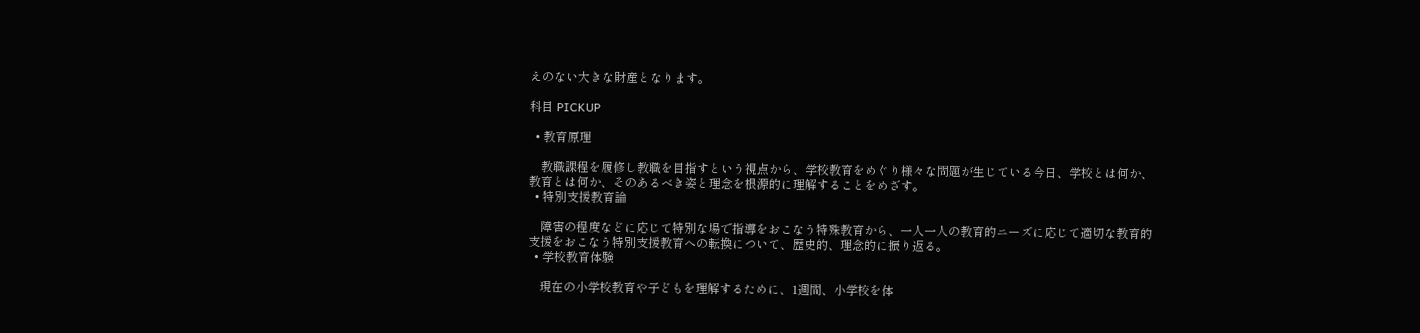えのない大きな財産となります。

科目 PICKUP

  • 教育原理

    教職課程を履修し教職を目指すという視点から、学校教育をめぐり様々な問題が生じている今日、学校とは何か、教育とは何か、そのあるべき姿と理念を根源的に理解することをめざす。
  • 特別支援教育論

    障害の程度などに応じて特別な場で指導をおこなう特殊教育から、一人一人の教育的ニーズに応じて適切な教育的支援をおこなう特別支援教育への転換について、歴史的、理念的に振り返る。
  • 学校教育体験

    現在の小学校教育や子どもを理解するために、1週間、小学校を体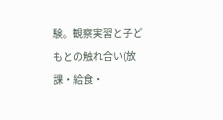験。観察実習と子どもとの触れ合い(放課・給食・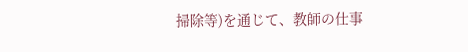掃除等)を通じて、教師の仕事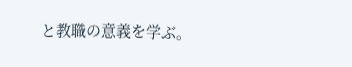と教職の意義を学ぶ。